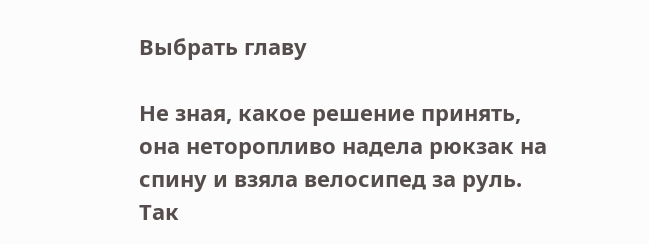Выбрать главу

Не зная, какое решение принять, она неторопливо надела рюкзак на спину и взяла велосипед за руль. Так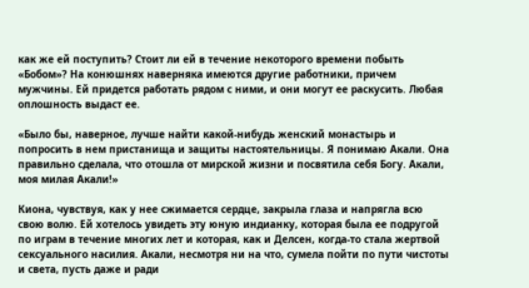как же ей поступить? Стоит ли ей в течение некоторого времени побыть «Бобом»? На конюшнях наверняка имеются другие работники, причем мужчины. Ей придется работать рядом с ними, и они могут ее раскусить. Любая оплошность выдаст ее.

«Было бы, наверное, лучше найти какой-нибудь женский монастырь и попросить в нем пристанища и защиты настоятельницы. Я понимаю Акали. Она правильно сделала, что отошла от мирской жизни и посвятила себя Богу. Акали, моя милая Акали!»

Киона, чувствуя, как у нее сжимается сердце, закрыла глаза и напрягла всю свою волю. Ей хотелось увидеть эту юную индианку, которая была ее подругой по играм в течение многих лет и которая, как и Делсен, когда-то стала жертвой сексуального насилия. Акали, несмотря ни на что, сумела пойти по пути чистоты и света, пусть даже и ради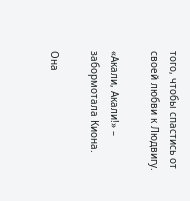того, чтобы спастись от своей любви к Людвигу.

«Акали, Акали!» – забормотала Киона.

Она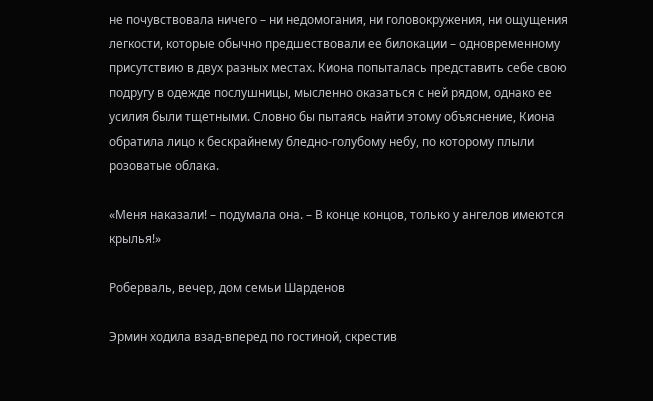не почувствовала ничего – ни недомогания, ни головокружения, ни ощущения легкости, которые обычно предшествовали ее билокации – одновременному присутствию в двух разных местах. Киона попыталась представить себе свою подругу в одежде послушницы, мысленно оказаться с ней рядом, однако ее усилия были тщетными. Словно бы пытаясь найти этому объяснение, Киона обратила лицо к бескрайнему бледно-голубому небу, по которому плыли розоватые облака.

«Меня наказали! – подумала она. – В конце концов, только у ангелов имеются крылья!»

Роберваль, вечер, дом семьи Шарденов

Эрмин ходила взад-вперед по гостиной, скрестив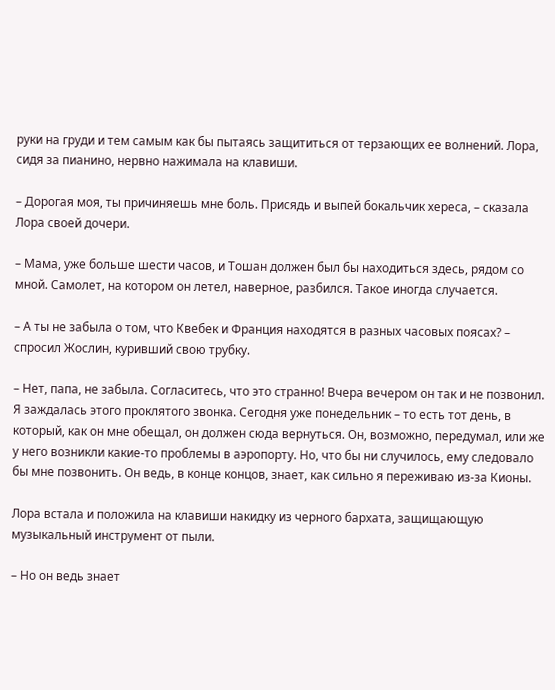руки на груди и тем самым как бы пытаясь защититься от терзающих ее волнений. Лора, сидя за пианино, нервно нажимала на клавиши.

– Дорогая моя, ты причиняешь мне боль. Присядь и выпей бокальчик хереса, – сказала Лора своей дочери.

– Мама, уже больше шести часов, и Тошан должен был бы находиться здесь, рядом со мной. Самолет, на котором он летел, наверное, разбился. Такое иногда случается.

– А ты не забыла о том, что Квебек и Франция находятся в разных часовых поясах? – спросил Жослин, куривший свою трубку.

– Нет, папа, не забыла. Согласитесь, что это странно! Вчера вечером он так и не позвонил. Я заждалась этого проклятого звонка. Сегодня уже понедельник – то есть тот день, в который, как он мне обещал, он должен сюда вернуться. Он, возможно, передумал, или же у него возникли какие-то проблемы в аэропорту. Но, что бы ни случилось, ему следовало бы мне позвонить. Он ведь, в конце концов, знает, как сильно я переживаю из-за Кионы.

Лора встала и положила на клавиши накидку из черного бархата, защищающую музыкальный инструмент от пыли.

– Но он ведь знает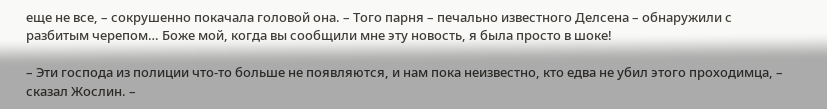еще не все, – сокрушенно покачала головой она. – Того парня – печально известного Делсена – обнаружили с разбитым черепом… Боже мой, когда вы сообщили мне эту новость, я была просто в шоке!

– Эти господа из полиции что-то больше не появляются, и нам пока неизвестно, кто едва не убил этого проходимца, – сказал Жослин. –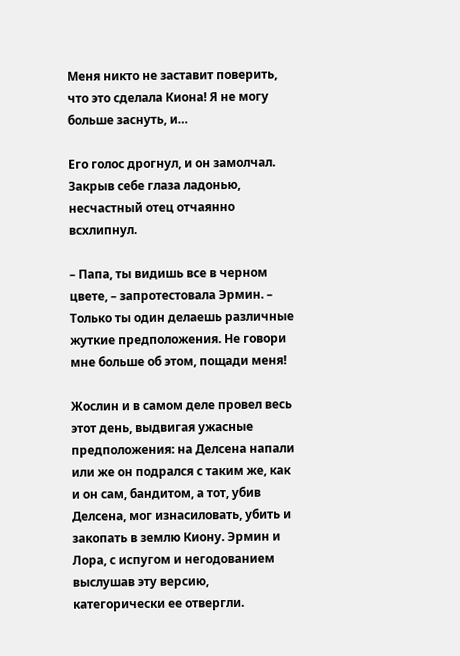Меня никто не заставит поверить, что это сделала Киона! Я не могу больше заснуть, и…

Его голос дрогнул, и он замолчал. Закрыв себе глаза ладонью, несчастный отец отчаянно всхлипнул.

– Папа, ты видишь все в черном цвете, – запротестовала Эрмин. – Только ты один делаешь различные жуткие предположения. Не говори мне больше об этом, пощади меня!

Жослин и в самом деле провел весь этот день, выдвигая ужасные предположения: на Делсена напали или же он подрался с таким же, как и он сам, бандитом, а тот, убив Делсена, мог изнасиловать, убить и закопать в землю Киону. Эрмин и Лора, с испугом и негодованием выслушав эту версию, категорически ее отвергли.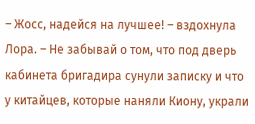– Жосс, надейся на лучшее! – вздохнула Лора. – Не забывай о том, что под дверь кабинета бригадира сунули записку и что у китайцев, которые наняли Киону, украли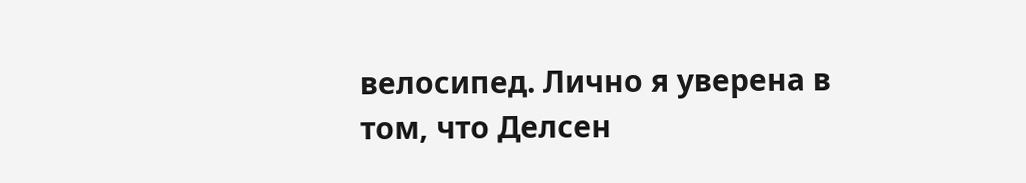велосипед. Лично я уверена в том, что Делсен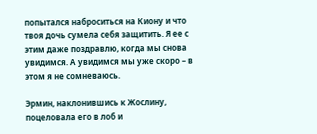попытался наброситься на Киону и что твоя дочь сумела себя защитить. Я ее с этим даже поздравлю, когда мы снова увидимся. А увидимся мы уже скоро – в этом я не сомневаюсь.

Эрмин, наклонившись к Жослину, поцеловала его в лоб и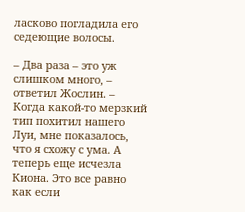ласково погладила его седеющие волосы.

– Два раза – это уж слишком много, – ответил Жослин. – Когда какой-то мерзкий тип похитил нашего Луи, мне показалось, что я схожу с ума. А теперь еще исчезла Киона. Это все равно как если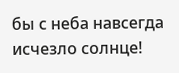бы с неба навсегда исчезло солнце!